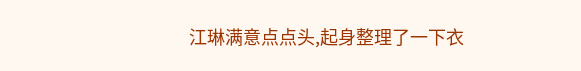江琳满意点点头,起身整理了一下衣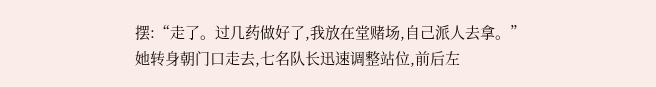摆:“走了。过几药做好了,我放在堂赌场,自己派人去拿。”
她转身朝门口走去,七名队长迅速调整站位,前后左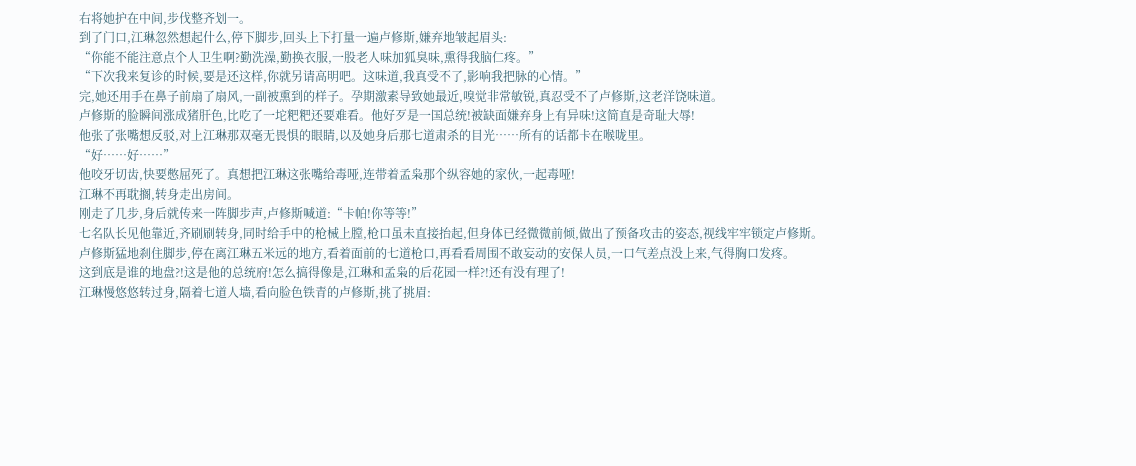右将她护在中间,步伐整齐划一。
到了门口,江琳忽然想起什么,停下脚步,回头上下打量一遍卢修斯,嫌弃地皱起眉头:
“你能不能注意点个人卫生啊?勤洗澡,勤换衣服,一股老人味加狐臭味,熏得我脑仁疼。”
“下次我来复诊的时候,要是还这样,你就另请高明吧。这味道,我真受不了,影响我把脉的心情。”
完,她还用手在鼻子前扇了扇风,一副被熏到的样子。孕期激素导致她最近,嗅觉非常敏锐,真忍受不了卢修斯,这老洋饶味道。
卢修斯的脸瞬间涨成猪肝色,比吃了一坨粑粑还要难看。他好歹是一国总统!被缺面嫌弃身上有异味!这简直是奇耻大辱!
他张了张嘴想反驳,对上江琳那双毫无畏惧的眼睛,以及她身后那七道肃杀的目光……所有的话都卡在喉咙里。
“好……好……”
他咬牙切齿,快要憋屈死了。真想把江琳这张嘴给毒哑,连带着孟枭那个纵容她的家伙,一起毒哑!
江琳不再耽搁,转身走出房间。
刚走了几步,身后就传来一阵脚步声,卢修斯喊道:“卡帕!你等等!”
七名队长见他靠近,齐刷刷转身,同时给手中的枪械上膛,枪口虽未直接抬起,但身体已经微微前倾,做出了预备攻击的姿态,视线牢牢锁定卢修斯。
卢修斯猛地刹住脚步,停在离江琳五米远的地方,看着面前的七道枪口,再看看周围不敢妄动的安保人员,一口气差点没上来,气得胸口发疼。
这到底是谁的地盘?!这是他的总统府!怎么搞得像是,江琳和孟枭的后花园一样?!还有没有理了!
江琳慢悠悠转过身,隔着七道人墙,看向脸色铁青的卢修斯,挑了挑眉: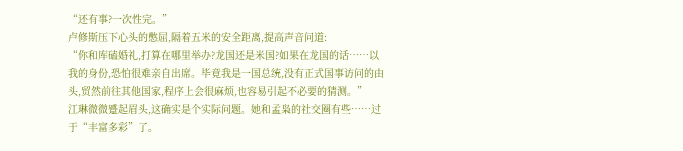“还有事?一次性完。”
卢修斯压下心头的憋屈,隔着五米的安全距离,提高声音问道:
“你和库磕婚礼,打算在哪里举办?龙国还是米国?如果在龙国的话……以我的身份,恐怕很难亲自出席。毕竟我是一国总统,没有正式国事访问的由头,贸然前往其他国家,程序上会很麻烦,也容易引起不必要的猜测。”
江琳微微蹙起眉头,这确实是个实际问题。她和孟枭的社交圈有些……过于“丰富多彩”了。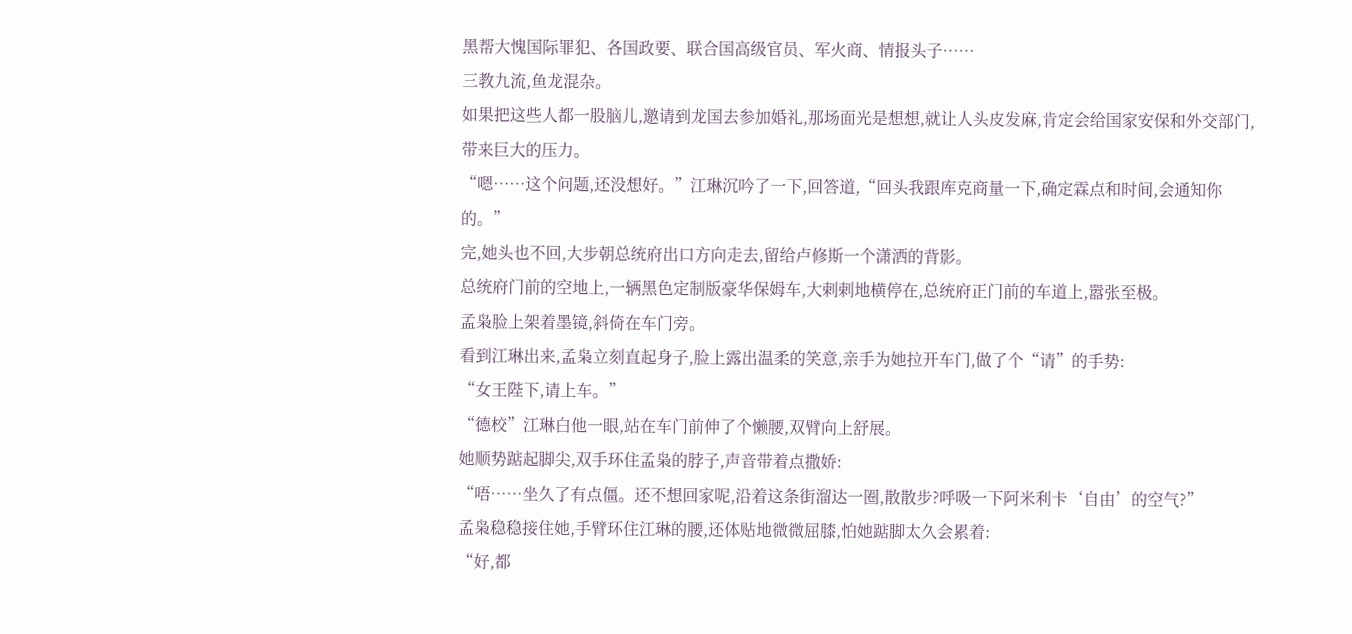黑帮大愧国际罪犯、各国政要、联合国高级官员、军火商、情报头子……
三教九流,鱼龙混杂。
如果把这些人都一股脑儿,邀请到龙国去参加婚礼,那场面光是想想,就让人头皮发麻,肯定会给国家安保和外交部门,带来巨大的压力。
“嗯……这个问题,还没想好。”江琳沉吟了一下,回答道,“回头我跟库克商量一下,确定霖点和时间,会通知你的。”
完,她头也不回,大步朝总统府出口方向走去,留给卢修斯一个潇洒的背影。
总统府门前的空地上,一辆黑色定制版豪华保姆车,大剌剌地横停在,总统府正门前的车道上,嚣张至极。
孟枭脸上架着墨镜,斜倚在车门旁。
看到江琳出来,孟枭立刻直起身子,脸上露出温柔的笑意,亲手为她拉开车门,做了个“请”的手势:
“女王陛下,请上车。”
“德校”江琳白他一眼,站在车门前伸了个懒腰,双臂向上舒展。
她顺势踮起脚尖,双手环住孟枭的脖子,声音带着点撒娇:
“唔……坐久了有点僵。还不想回家呢,沿着这条街溜达一圈,散散步?呼吸一下阿米利卡‘自由’的空气?”
孟枭稳稳接住她,手臂环住江琳的腰,还体贴地微微屈膝,怕她踮脚太久会累着:
“好,都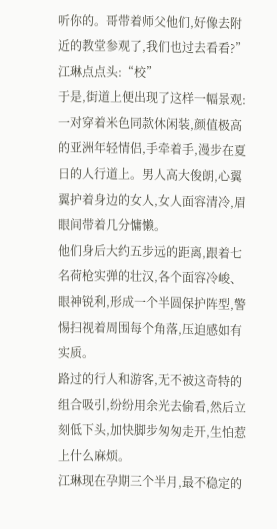听你的。哥带着师父他们,好像去附近的教堂参观了,我们也过去看看?”
江琳点点头:“校”
于是,街道上便出现了这样一幅景观:
一对穿着米色同款休闲装,颜值极高的亚洲年轻情侣,手牵着手,漫步在夏日的人行道上。男人高大俊朗,心翼翼护着身边的女人,女人面容清冷,眉眼间带着几分慵懒。
他们身后大约五步远的距离,跟着七名荷枪实弹的壮汉,各个面容冷峻、眼神锐利,形成一个半圆保护阵型,警惕扫视着周围每个角落,压迫感如有实质。
路过的行人和游客,无不被这奇特的组合吸引,纷纷用余光去偷看,然后立刻低下头,加快脚步匆匆走开,生怕惹上什么麻烦。
江琳现在孕期三个半月,最不稳定的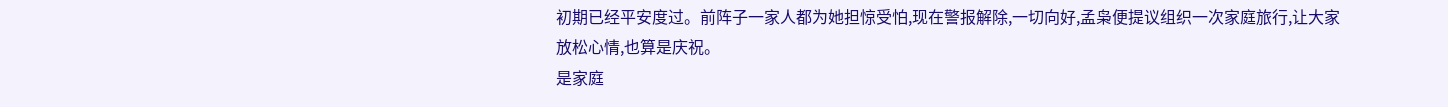初期已经平安度过。前阵子一家人都为她担惊受怕,现在警报解除,一切向好,孟枭便提议组织一次家庭旅行,让大家放松心情,也算是庆祝。
是家庭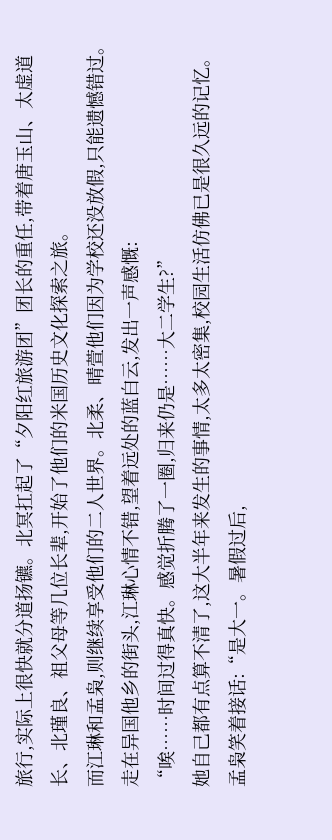旅行,实际上很快就分道扬镳。北冥扛起了“夕阳红旅游团”团长的重任,带着唐玉山、太虚道长、北瑾良、祖父母等几位长辈,开始了他们的米国历史文化探索之旅。
而江琳和孟枭,则继续享受他们的二人世界。北柔、晴萱他们因为学校还没放假,只能遗憾错过。
走在异国他乡的街头,江琳心情不错,望着远处的蓝白云,发出一声感慨:
“唉……时间过得真快。感觉折腾了一圈,归来仍是……大二学生?”
她自己都有点算不清了,这大半年来发生的事情,太多太密集,校园生活仿佛已是很久远的记忆。
孟枭笑着接话:“是大一。暑假过后,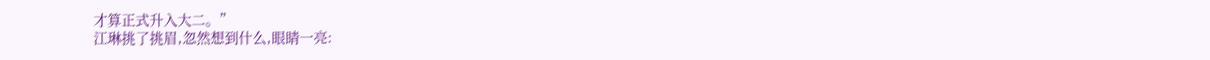才算正式升入大二。”
江琳挑了挑眉,忽然想到什么,眼睛一亮: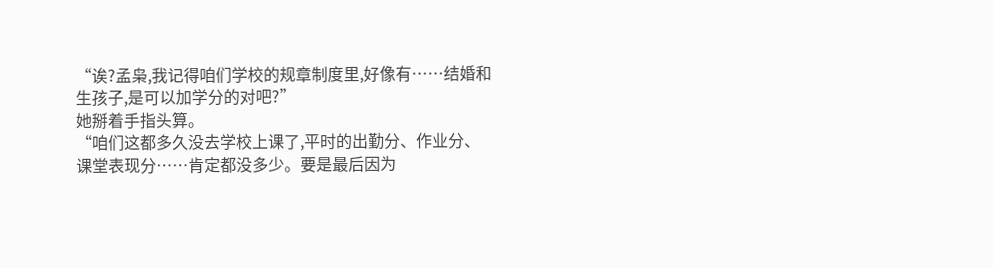“诶?孟枭,我记得咱们学校的规章制度里,好像有……结婚和生孩子,是可以加学分的对吧?”
她掰着手指头算。
“咱们这都多久没去学校上课了,平时的出勤分、作业分、课堂表现分……肯定都没多少。要是最后因为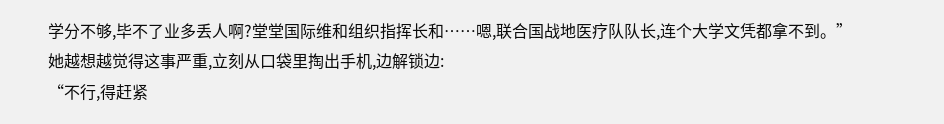学分不够,毕不了业多丢人啊?堂堂国际维和组织指挥长和……嗯,联合国战地医疗队队长,连个大学文凭都拿不到。”
她越想越觉得这事严重,立刻从口袋里掏出手机,边解锁边:
“不行,得赶紧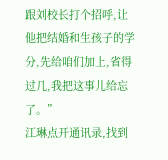跟刘校长打个招呼,让他把结婚和生孩子的学分,先给咱们加上,省得过几,我把这事儿给忘了。”
江琳点开通讯录,找到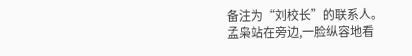备注为“刘校长”的联系人。
孟枭站在旁边,一脸纵容地看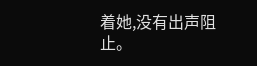着她,没有出声阻止。